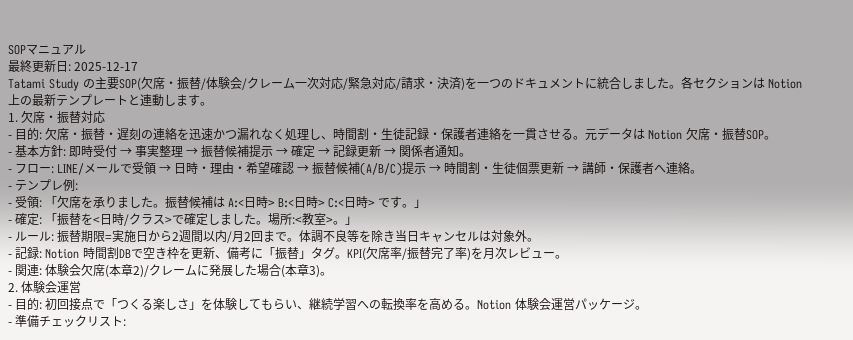SOPマニュアル
最終更新日: 2025-12-17
Tatami Study の主要SOP(欠席・振替/体験会/クレーム一次対応/緊急対応/請求・決済)を一つのドキュメントに統合しました。各セクションは Notion 上の最新テンプレートと連動します。
1. 欠席・振替対応
- 目的: 欠席・振替・遅刻の連絡を迅速かつ漏れなく処理し、時間割・生徒記録・保護者連絡を一貫させる。元データは Notion 欠席・振替SOP。
- 基本方針: 即時受付 → 事実整理 → 振替候補提示 → 確定 → 記録更新 → 関係者通知。
- フロー: LINE/メールで受領 → 日時・理由・希望確認 → 振替候補(A/B/C)提示 → 時間割・生徒個票更新 → 講師・保護者へ連絡。
- テンプレ例:
- 受領: 「欠席を承りました。振替候補は A:<日時> B:<日時> C:<日時> です。」
- 確定: 「振替を<日時/クラス>で確定しました。場所:<教室>。」
- ルール: 振替期限=実施日から2週間以内/月2回まで。体調不良等を除き当日キャンセルは対象外。
- 記録: Notion 時間割DBで空き枠を更新、備考に「振替」タグ。KPI(欠席率/振替完了率)を月次レビュー。
- 関連: 体験会欠席(本章2)/クレームに発展した場合(本章3)。
2. 体験会運営
- 目的: 初回接点で「つくる楽しさ」を体験してもらい、継続学習への転換率を高める。Notion 体験会運営パッケージ。
- 準備チェックリスト: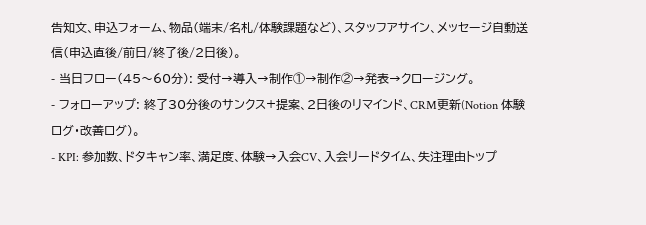告知文、申込フォーム、物品(端末/名札/体験課題など)、スタッフアサイン、メッセージ自動送信(申込直後/前日/終了後/2日後)。
- 当日フロー(45〜60分): 受付→導入→制作①→制作②→発表→クロージング。
- フォローアップ: 終了30分後のサンクス+提案、2日後のリマインド、CRM更新(Notion 体験ログ・改善ログ)。
- KPI: 参加数、ドタキャン率、満足度、体験→入会CV、入会リードタイム、失注理由トップ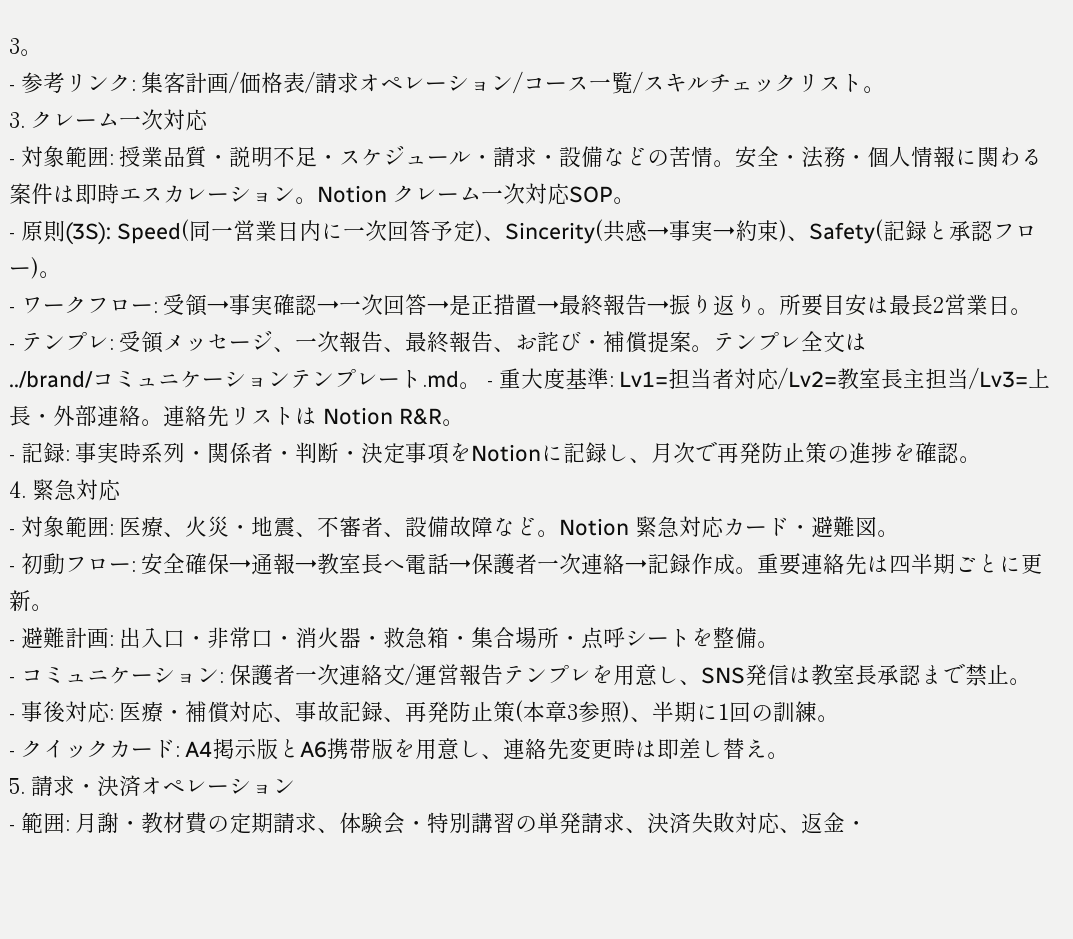3。
- 参考リンク: 集客計画/価格表/請求オペレーション/コース一覧/スキルチェックリスト。
3. クレーム一次対応
- 対象範囲: 授業品質・説明不足・スケジュール・請求・設備などの苦情。安全・法務・個人情報に関わる案件は即時エスカレーション。Notion クレーム一次対応SOP。
- 原則(3S): Speed(同一営業日内に一次回答予定)、Sincerity(共感→事実→約束)、Safety(記録と承認フロー)。
- ワークフロー: 受領→事実確認→一次回答→是正措置→最終報告→振り返り。所要目安は最長2営業日。
- テンプレ: 受領メッセージ、一次報告、最終報告、お詫び・補償提案。テンプレ全文は
../brand/コミュニケーションテンプレート.md。 - 重大度基準: Lv1=担当者対応/Lv2=教室長主担当/Lv3=上長・外部連絡。連絡先リストは Notion R&R。
- 記録: 事実時系列・関係者・判断・決定事項をNotionに記録し、月次で再発防止策の進捗を確認。
4. 緊急対応
- 対象範囲: 医療、火災・地震、不審者、設備故障など。Notion 緊急対応カード・避難図。
- 初動フロー: 安全確保→通報→教室長へ電話→保護者一次連絡→記録作成。重要連絡先は四半期ごとに更新。
- 避難計画: 出入口・非常口・消火器・救急箱・集合場所・点呼シートを整備。
- コミュニケーション: 保護者一次連絡文/運営報告テンプレを用意し、SNS発信は教室長承認まで禁止。
- 事後対応: 医療・補償対応、事故記録、再発防止策(本章3参照)、半期に1回の訓練。
- クイックカード: A4掲示版とA6携帯版を用意し、連絡先変更時は即差し替え。
5. 請求・決済オペレーション
- 範囲: 月謝・教材費の定期請求、体験会・特別講習の単発請求、決済失敗対応、返金・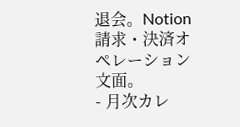退会。Notion 請求・決済オペレーション文面。
- 月次カレ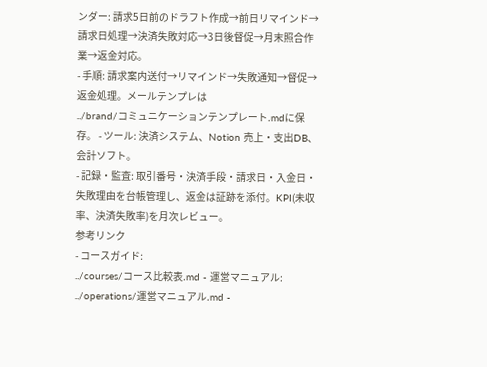ンダー: 請求5日前のドラフト作成→前日リマインド→請求日処理→決済失敗対応→3日後督促→月末照合作業→返金対応。
- 手順: 請求案内送付→リマインド→失敗通知→督促→返金処理。メールテンプレは
../brand/コミュニケーションテンプレート.mdに保存。 - ツール: 決済システム、Notion 売上・支出DB、会計ソフト。
- 記録・監査: 取引番号・決済手段・請求日・入金日・失敗理由を台帳管理し、返金は証跡を添付。KPI(未収率、決済失敗率)を月次レビュー。
参考リンク
- コースガイド:
../courses/コース比較表.md - 運営マニュアル:
../operations/運営マニュアル.md -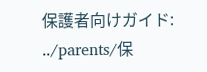保護者向けガイド:
../parents/保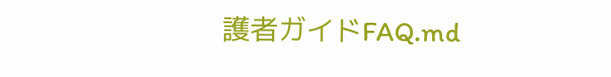護者ガイドFAQ.md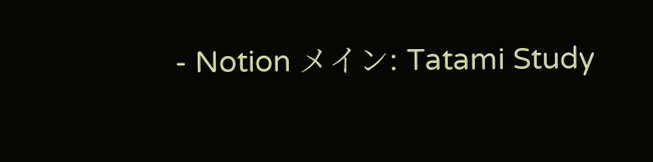- Notion メイン: Tatami Study